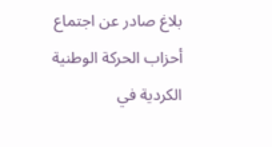بلاغ صادر عن اجتماع أحزاب الحركة الوطنية الكردية في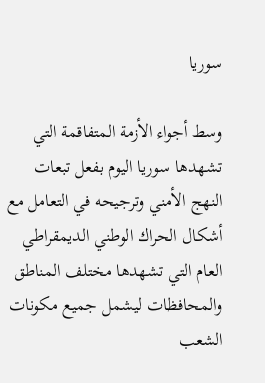سوريا

وسط أجواء الأزمة المتفاقمة التي تشهدها سوريا اليوم بفعل تبعات النهج الأمني وترجيحه في التعامل مع أشكال الحراك الوطني الديمقراطي العام التي تشهدها مختلف المناطق والمحافظات ليشمل جميع مكونات الشعب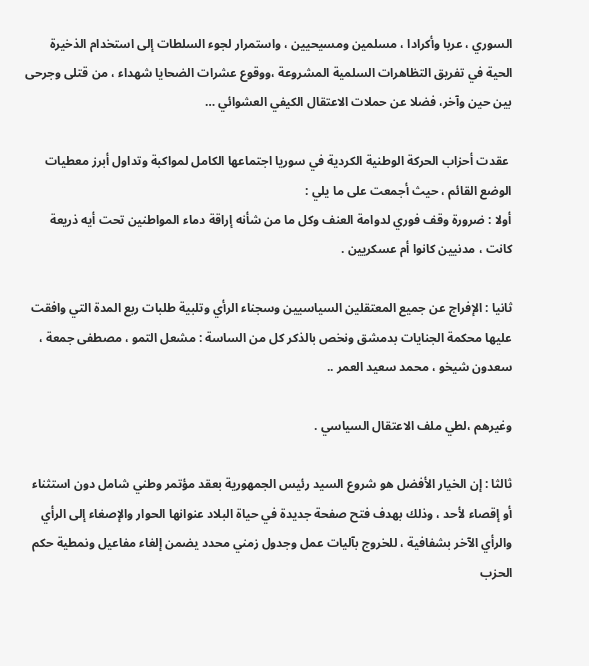السوري ، عربا وأكرادا ، مسلمين ومسيحيين ، واستمرار لجوء السلطات إلى استخدام الذخيرة الحية في تفريق التظاهرات السلمية المشروعة ،ووقوع عشرات الضحايا شهداء ، من قتلى وجرحى بين حين وآخر، فضلا عن حملات الاعتقال الكيفي العشوائي …

 عقدت أحزاب الحركة الوطنية الكردية في سوريا اجتماعها الكامل لمواكبة وتداول أبرز معطيات الوضع القائم ، حيث أجمعت على ما يلي :
أولا : ضرورة وقف فوري لدوامة العنف وكل ما من شأنه إراقة دماء المواطنين تحت أيه ذريعة كانت ، مدنيين كانوا أم عسكريين .

ثانيا : الإفراج عن جميع المعتقلين السياسيين وسجناء الرأي وتلبية طلبات ربع المدة التي وافقت عليها محكمة الجنايات بدمشق ونخص بالذكر كل من الساسة : مشعل التمو ، مصطفى جمعة ، سعدون شيخو ، محمد سعيد العمر ..

وغيرهم ،لطي ملف الاعتقال السياسي .

ثالثا : إن الخيار الأفضل هو شروع السيد رئيس الجمهورية بعقد مؤتمر وطني شامل دون استثناء أو إقصاء لأحد ، وذلك بهدف فتح صفحة جديدة في حياة البلاد عنوانها الحوار والإصغاء إلى الرأي والرأي الآخر بشفافية ، للخروج بآليات عمل وجدول زمني محدد يضمن إلغاء مفاعيل ونمطية حكم الحزب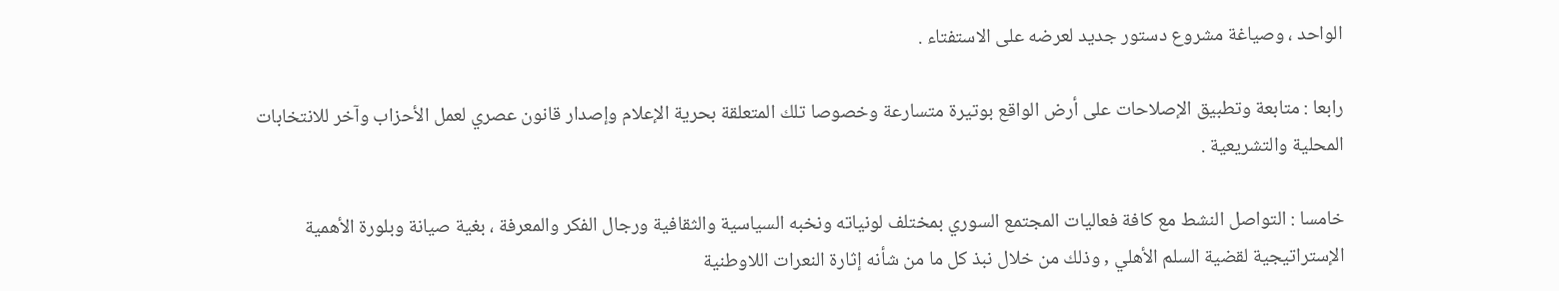الواحد ، وصياغة مشروع دستور جديد لعرضه على الاستفتاء .

رابعا : متابعة وتطبيق الإصلاحات على أرض الواقع بوتيرة متسارعة وخصوصا تلك المتعلقة بحرية الإعلام وإصدار قانون عصري لعمل الأحزاب وآخر للانتخابات المحلية والتشريعية .

خامسا : التواصل النشط مع كافة فعاليات المجتمع السوري بمختلف لونياته ونخبه السياسية والثقافية ورجال الفكر والمعرفة ، بغية صيانة وبلورة الأهمية الإستراتيجية لقضية السلم الأهلي , وذلك من خلال نبذ كل ما من شأنه إثارة النعرات اللاوطنية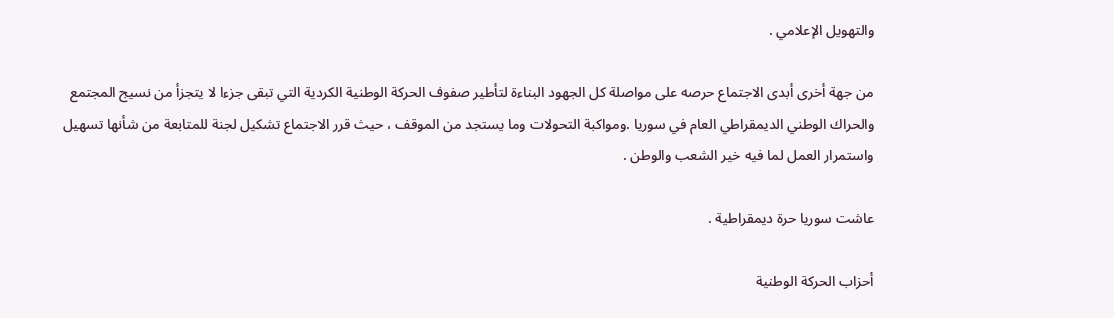والتهويل الإعلامي .

من جهة أخرى أبدى الاجتماع حرصه على مواصلة كل الجهود البناءة لتأطير صفوف الحركة الوطنية الكردية التي تبقى جزءا لا يتجزأ من نسيج المجتمع والحراك الوطني الديمقراطي العام في سوريا .ومواكبة التحولات وما يستجد من الموقف ، حيث قرر الاجتماع تشكيل لجنة للمتابعة من شأنها تسهيل واستمرار العمل لما فيه خير الشعب والوطن .

عاشت سوريا حرة ديمقراطية .

أحزاب الحركة الوطنية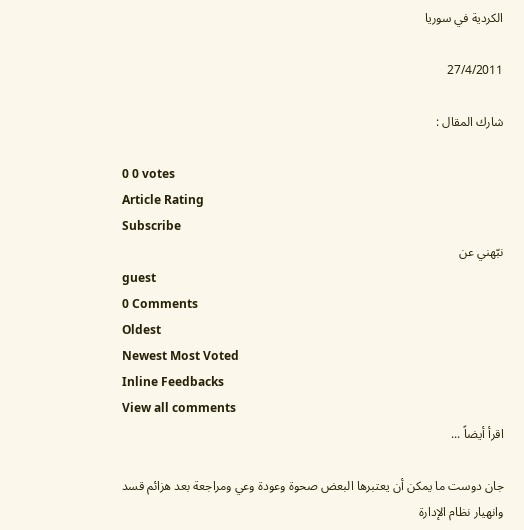الكردية في سوريا

27/4/2011

شارك المقال :

0 0 votes
Article Rating
Subscribe
نبّهني عن
guest
0 Comments
Oldest
Newest Most Voted
Inline Feedbacks
View all comments
اقرأ أيضاً ...

جان دوست ما يمكن أن يعتبرها البعض صحوة وعودة وعي ومراجعة بعد هزائم قسد وانهيار نظام الإدارة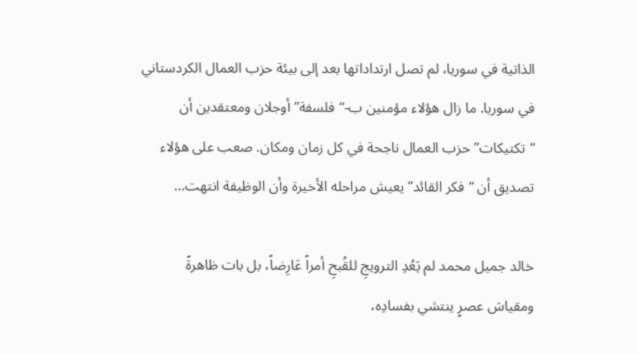الذاتية في سوريا، لم تصل ارتداداتها بعد إلى بيئة حزب العمال الكردستاني في سوريا. ما زال هؤلاء مؤمنين ب-“فلسفة” أوجلان ومعتقدين أن “تكتيكات” حزب العمال ناجحة في كل زمان ومكان. صعب على هؤلاء تصديق أن “فكر القائد” يعيش مراحله الأخيرة وأن الوظيفة انتهت…

خالد جميل محمد لم يَعُدِ الترويجِ للقُبحِ أمراً عَارِضاً، بل بات ظاهرةً ومقياسَ عصرٍ ينتشي بفسادِه،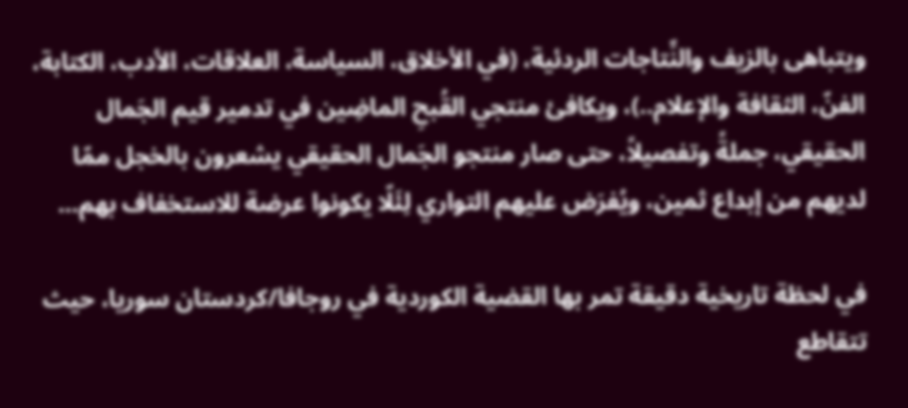ويتباهى بالزيف والنِّتاجات الردئية، (في الأخلاق، السياسة، العلاقات، الأدب، الكتابة، الفنّ، الثقافة والإعلام..)، ويكافئ منتجي القُبحِ الماضِين في تدمير قيم الجَمال الحقيقي، جملةً وتفصيلاً، حتى صار منتجو الجَمال الحقيقي يشعرون بالخجل ممّا لديهم من إبداع ثمين، ويُفرَض عليهم التواري لِئَلّا يكونوا عرضة للاستخفاف بهم…

في لحظة تاريخية دقيقة تمر بها القضية الكوردية في روجافا/كردستان سوريا، حيث تتقاطع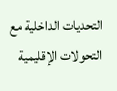التحديات الداخلية مع التحولات الإقليمية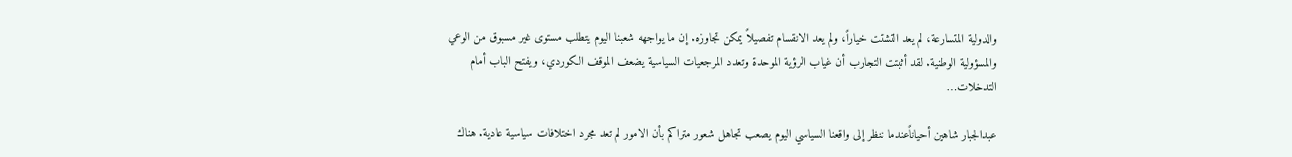والدولية المتسارعة، لم يعد التشتت خياراً، ولم يعد الانقسام تفصيلاً يمكن تجاوزه. إن ما يواجهه شعبنا اليوم يتطلب مستوى غير مسبوق من الوعي والمسؤولية الوطنية. لقد أثبتت التجارب أن غياب الرؤية الموحدة وتعدد المرجعيات السياسية يضعف الموقف الكوردي، ويفتح الباب أمام التدخلات…

عبدالجبار شاهين أحياناًعندما ننظر إلى واقعنا السياسي اليوم يصعب تجاهل شعور متراكم بأن الامور لم تعد مجرد اختلافات سياسية عادية. هناك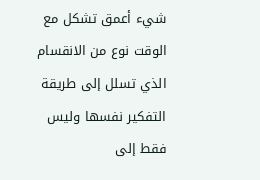شيء أعمق تشكل مع الوقت نوع من الانقسام الذي تسلل إلى طريقة التفكير نفسها وليس فقط إلى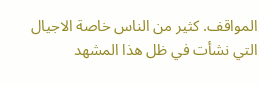المواقف. كثير من الناس خاصة الاجيال التي نشأت في ظل هذا المشهد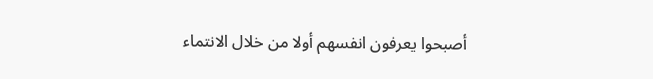أصبحوا يعرفون انفسهم أولا من خلال الانتماء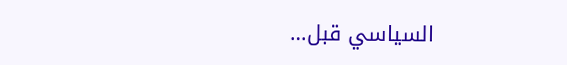السياسي قبل…